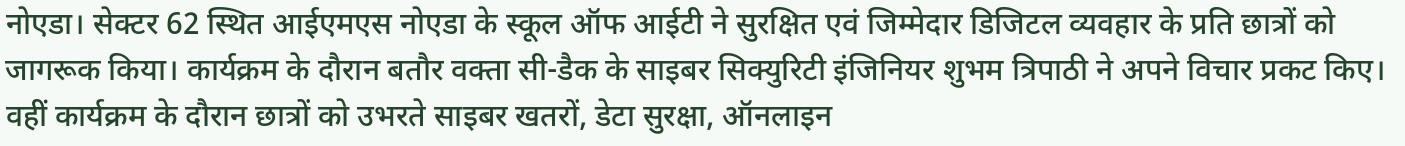नोएडा। सेक्टर 62 स्थित आईएमएस नोएडा के स्कूल ऑफ आईटी ने सुरक्षित एवं जिम्मेदार डिजिटल व्यवहार के प्रति छात्रों को जागरूक किया। कार्यक्रम के दौरान बतौर वक्ता सी-डैक के साइबर सिक्युरिटी इंजिनियर शुभम त्रिपाठी ने अपने विचार प्रकट किए। वहीं कार्यक्रम के दौरान छात्रों को उभरते साइबर खतरों, डेटा सुरक्षा, ऑनलाइन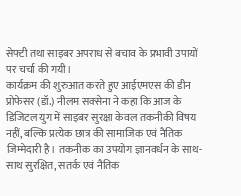सेफ्टी तथा साइबर अपराध से बचाव के प्रभावी उपायों पर चर्चा की गयी।
कार्यक्रम की शुरुआत करते हुए आईएमएस की डीन प्रोफेसर (डॉ.) नीलम सक्सेना ने कहा कि आज के डिजिटल युग में साइबर सुरक्षा केवल तकनीकी विषय नहीं, बल्कि प्रत्येक छात्र की सामाजिक एवं नैतिक जिम्मेदारी है। तकनीक का उपयोग ज्ञानवर्धन के साथ-साथ सुरक्षित, सतर्क एवं नैतिक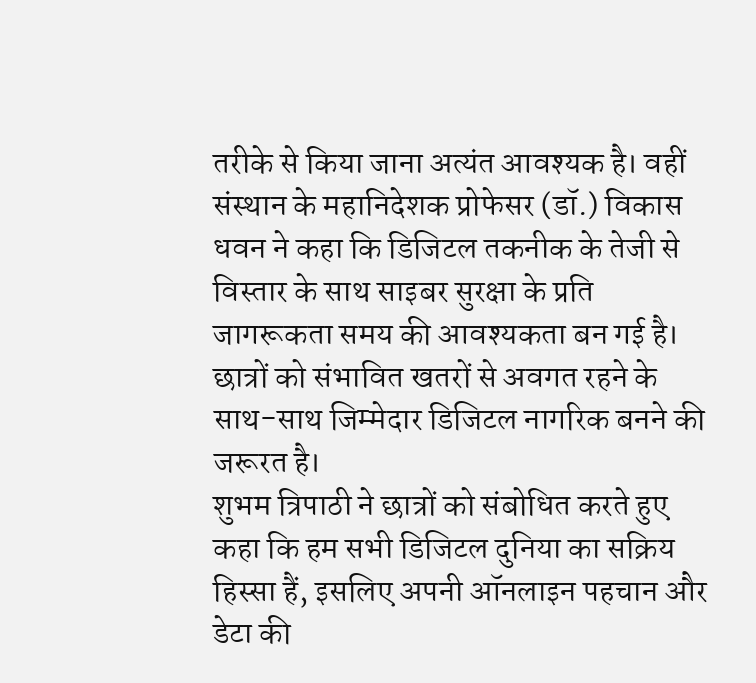तरीके से किया जाना अत्यंत आवश्यक है। वहीं संस्थान के महानिदेशक प्रोफेसर (डॉ.) विकास धवन ने कहा कि डिजिटल तकनीक के तेजी से विस्तार के साथ साइबर सुरक्षा के प्रति जागरूकता समय की आवश्यकता बन गई है। छात्रों को संभावित खतरों से अवगत रहने के साथ-साथ जिम्मेदार डिजिटल नागरिक बनने की जरूरत है।
शुभम त्रिपाठी ने छात्रों को संबोधित करते हुए कहा कि हम सभी डिजिटल दुनिया का सक्रिय हिस्सा हैं, इसलिए अपनी ऑनलाइन पहचान और डेटा की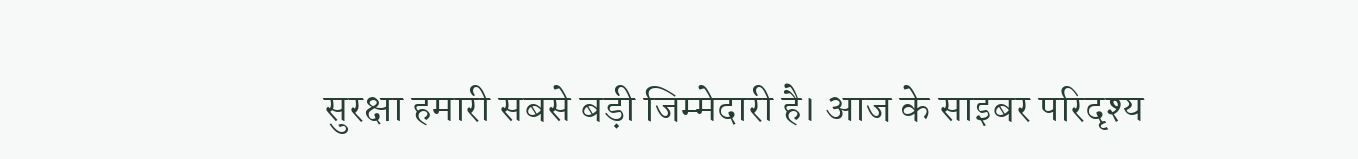सुरक्षा हमारी सबसे बड़ी जिम्मेदारी है। आज के साइबर परिदृश्य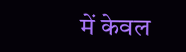में केवल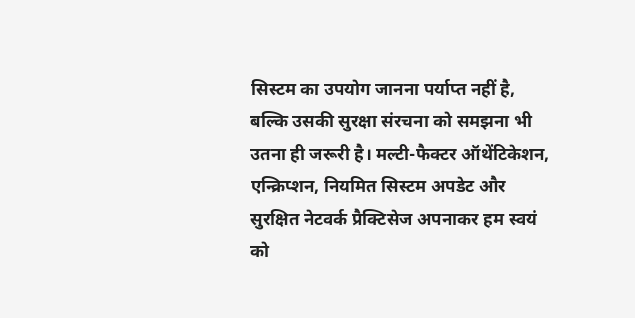सिस्टम का उपयोग जानना पर्याप्त नहीं है, बल्कि उसकी सुरक्षा संरचना को समझना भी उतना ही जरूरी है। मल्टी-फैक्टर ऑथेंटिकेशन, एन्क्रिप्शन, नियमित सिस्टम अपडेट और सुरक्षित नेटवर्क प्रैक्टिसेज अपनाकर हम स्वयं को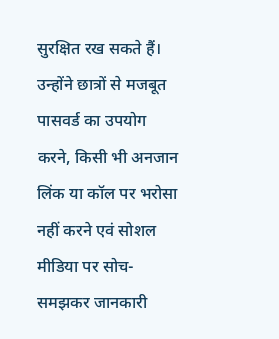सुरक्षित रख सकते हैं। उन्होंने छात्रों से मजबूत पासवर्ड का उपयोग करने, किसी भी अनजान लिंक या कॉल पर भरोसा नहीं करने एवं सोशल मीडिया पर सोच-समझकर जानकारी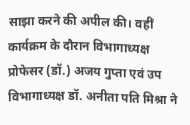साझा करने की अपील की। वहीं कार्यक्रम के दौरान विभागाध्यक्ष प्रोफेसर (डॉ.) अजय गुप्ता एवं उप विभागाध्यक्ष डॉ. अनीता पति मिश्रा ने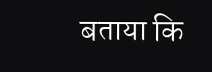बताया कि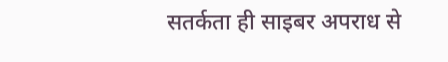सतर्कता ही साइबर अपराध से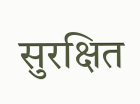सुरक्षित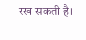रख सकती है।